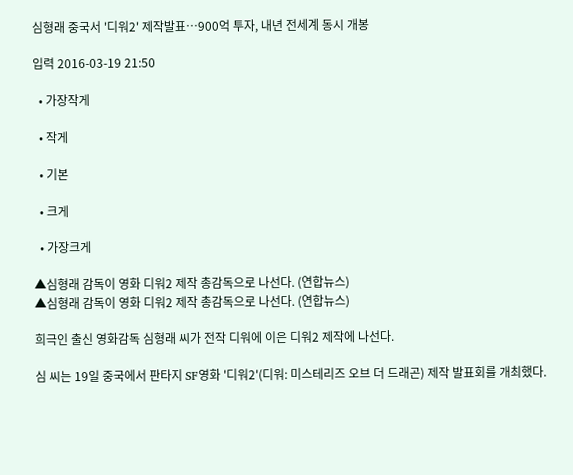심형래 중국서 '디워2' 제작발표…900억 투자, 내년 전세계 동시 개봉

입력 2016-03-19 21:50

  • 가장작게

  • 작게

  • 기본

  • 크게

  • 가장크게

▲심형래 감독이 영화 디워2 제작 총감독으로 나선다. (연합뉴스)
▲심형래 감독이 영화 디워2 제작 총감독으로 나선다. (연합뉴스)

희극인 출신 영화감독 심형래 씨가 전작 디워에 이은 디워2 제작에 나선다.

심 씨는 19일 중국에서 판타지 SF영화 '디워2'(디워: 미스테리즈 오브 더 드래곤) 제작 발표회를 개최했다.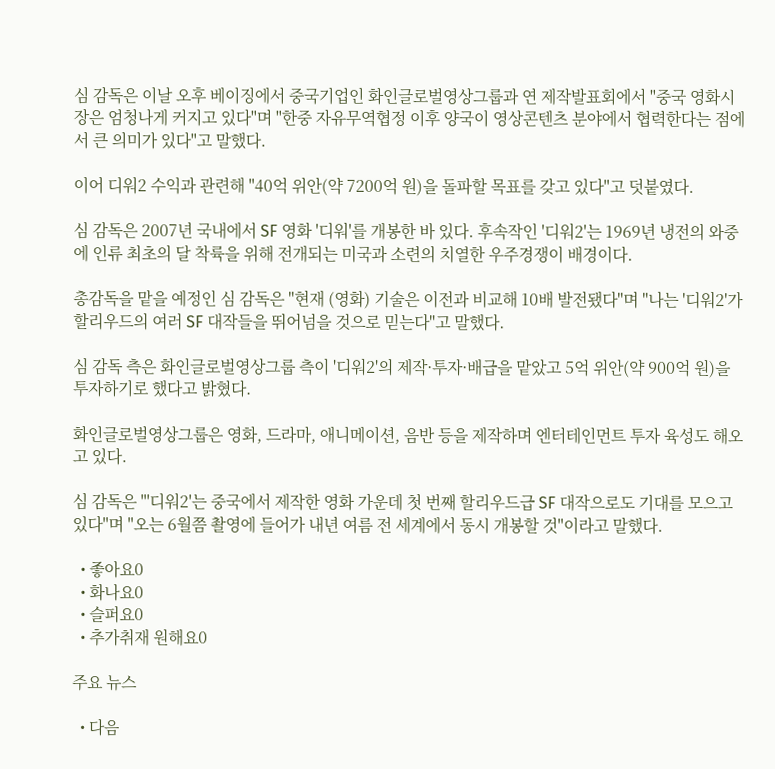심 감독은 이날 오후 베이징에서 중국기업인 화인글로벌영상그룹과 연 제작발표회에서 "중국 영화시장은 엄청나게 커지고 있다"며 "한중 자유무역협정 이후 양국이 영상콘텐츠 분야에서 협력한다는 점에서 큰 의미가 있다"고 말했다.

이어 디워2 수익과 관련해 "40억 위안(약 7200억 원)을 돌파할 목표를 갖고 있다"고 덧붙였다.

심 감독은 2007년 국내에서 SF 영화 '디워'를 개봉한 바 있다. 후속작인 '디워2'는 1969년 냉전의 와중에 인류 최초의 달 착륙을 위해 전개되는 미국과 소련의 치열한 우주경쟁이 배경이다.

총감독을 맡을 예정인 심 감독은 "현재 (영화) 기술은 이전과 비교해 10배 발전됐다"며 "나는 '디워2'가 할리우드의 여러 SF 대작들을 뛰어넘을 것으로 믿는다"고 말했다.

심 감독 측은 화인글로벌영상그룹 측이 '디워2'의 제작·투자·배급을 맡았고 5억 위안(약 900억 원)을 투자하기로 했다고 밝혔다.

화인글로벌영상그룹은 영화, 드라마, 애니메이션, 음반 등을 제작하며 엔터테인먼트 투자 육성도 해오고 있다.

심 감독은 "'디워2'는 중국에서 제작한 영화 가운데 첫 번째 할리우드급 SF 대작으로도 기대를 모으고 있다"며 "오는 6월쯤 촬영에 들어가 내년 여름 전 세계에서 동시 개봉할 것"이라고 말했다.

  • 좋아요0
  • 화나요0
  • 슬퍼요0
  • 추가취재 원해요0

주요 뉴스

  • 다음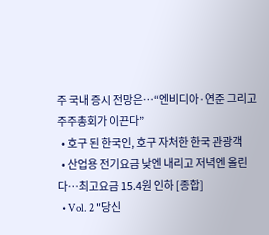주 국내 증시 전망은⋯“엔비디아·연준 그리고 주주총회가 이끈다”
  • 호구 된 한국인, 호구 자처한 한국 관광객
  • 산업용 전기요금 낮엔 내리고 저녁엔 올린다…최고요금 15.4원 인하 [종합]
  • Vol. 2 "당신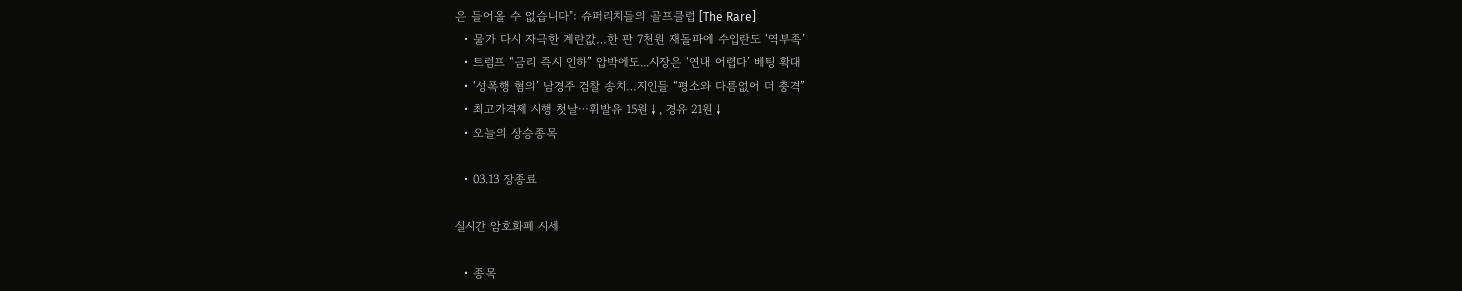은 들어올 수 없습니다": 슈퍼리치들의 골프클럽 [The Rare]
  • 물가 다시 자극한 계란값…한 판 7천원 재돌파에 수입란도 ‘역부족’
  • 트럼프 “금리 즉시 인하” 압박에도...시장은 ‘연내 어렵다’ 베팅 확대
  • ‘성폭행 혐의’ 남경주 검찰 송치…지인들 “평소와 다름없어 더 충격”
  • 최고가격제 시행 첫날⋯휘발유 15원↓, 경유 21원↓
  • 오늘의 상승종목

  • 03.13 장종료

실시간 암호화폐 시세

  • 종목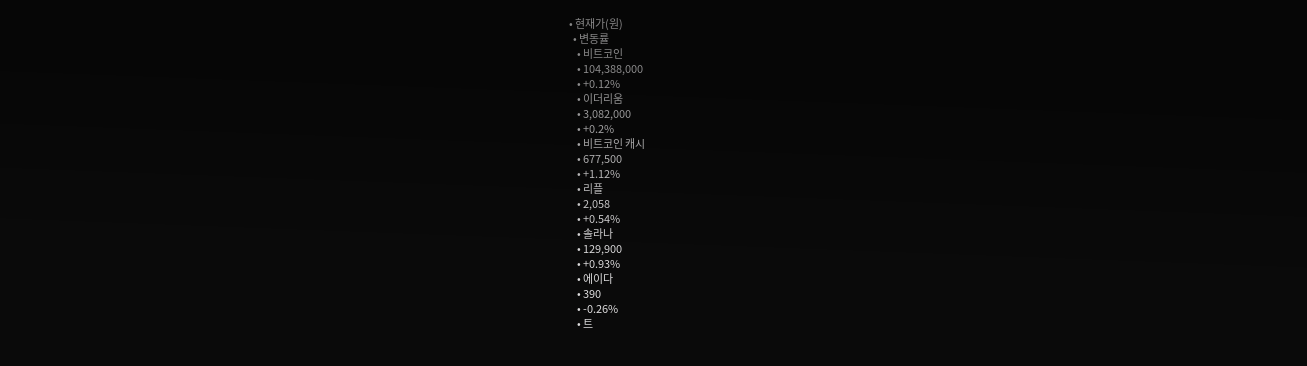• 현재가(원)
  • 변동률
    • 비트코인
    • 104,388,000
    • +0.12%
    • 이더리움
    • 3,082,000
    • +0.2%
    • 비트코인 캐시
    • 677,500
    • +1.12%
    • 리플
    • 2,058
    • +0.54%
    • 솔라나
    • 129,900
    • +0.93%
    • 에이다
    • 390
    • -0.26%
    • 트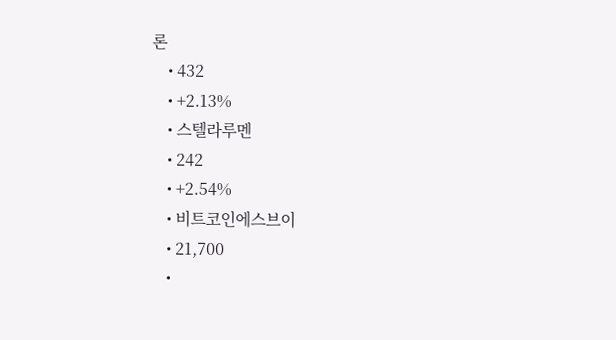론
    • 432
    • +2.13%
    • 스텔라루멘
    • 242
    • +2.54%
    • 비트코인에스브이
    • 21,700
    •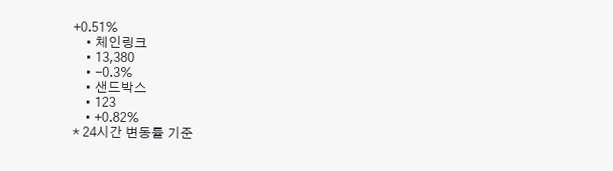+0.51%
    • 체인링크
    • 13,380
    • -0.3%
    • 샌드박스
    • 123
    • +0.82%
* 24시간 변동률 기준